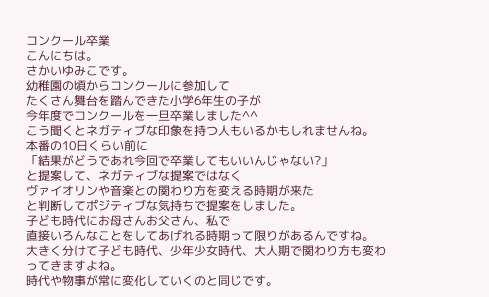コンクール卒業
こんにちは。
さかいゆみこです。
幼稚園の頃からコンクールに参加して
たくさん舞台を踏んできた小学6年生の子が
今年度でコンクールを一旦卒業しました^^
こう聞くとネガティブな印象を持つ人もいるかもしれませんね。
本番の10日くらい前に
「結果がどうであれ今回で卒業してもいいんじゃない?」
と提案して、ネガティブな提案ではなく
ヴァイオリンや音楽との関わり方を変える時期が来た
と判断してポジティブな気持ちで提案をしました。
子ども時代にお母さんお父さん、私で
直接いろんなことをしてあげれる時期って限りがあるんですね。
大きく分けて子ども時代、少年少女時代、大人期で関わり方も変わってきますよね。
時代や物事が常に変化していくのと同じです。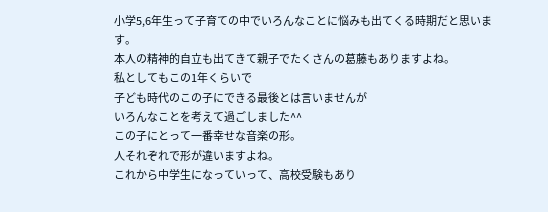小学5,6年生って子育ての中でいろんなことに悩みも出てくる時期だと思います。
本人の精神的自立も出てきて親子でたくさんの葛藤もありますよね。
私としてもこの1年くらいで
子ども時代のこの子にできる最後とは言いませんが
いろんなことを考えて過ごしました^^
この子にとって一番幸せな音楽の形。
人それぞれで形が違いますよね。
これから中学生になっていって、高校受験もあり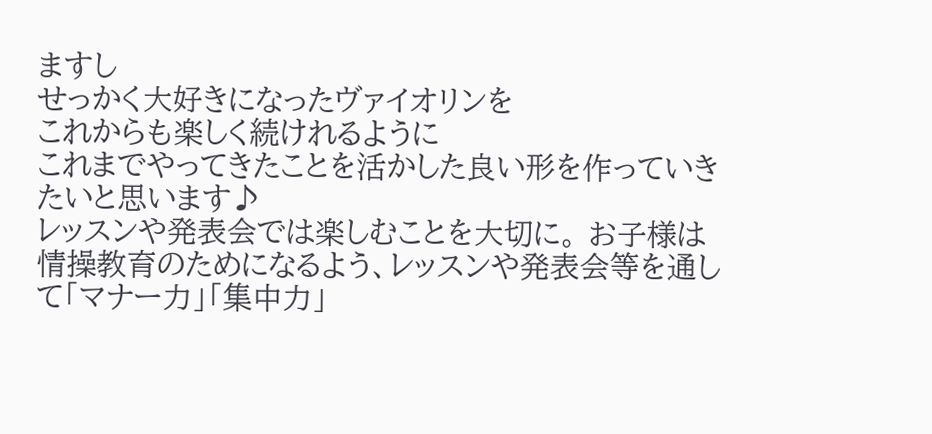ますし
せっかく大好きになったヴァイオリンを
これからも楽しく続けれるように
これまでやってきたことを活かした良い形を作っていきたいと思います♪
レッスンや発表会では楽しむことを大切に。 お子様は情操教育のためになるよう、レッスンや発表会等を通して「マナー力」「集中力」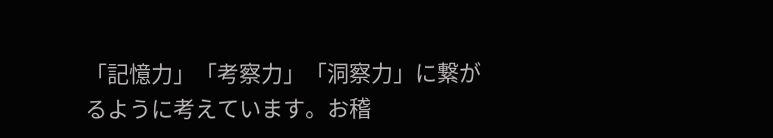「記憶力」「考察力」「洞察力」に繋がるように考えています。お稽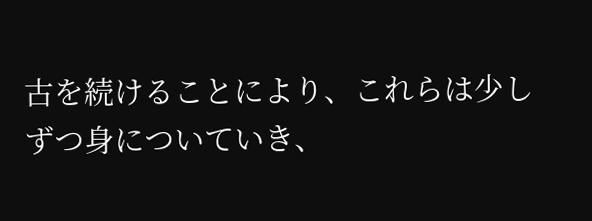古を続けることにより、これらは少しずつ身についていき、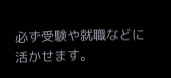必ず受験や就職などに活かせます。